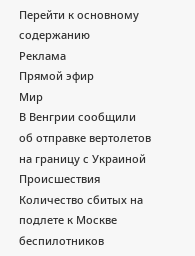Перейти к основному содержанию
Реклама
Прямой эфир
Мир
В Венгрии сообщили об отправке вертолетов на границу с Украиной
Происшествия
Количество сбитых на подлете к Москве беспилотников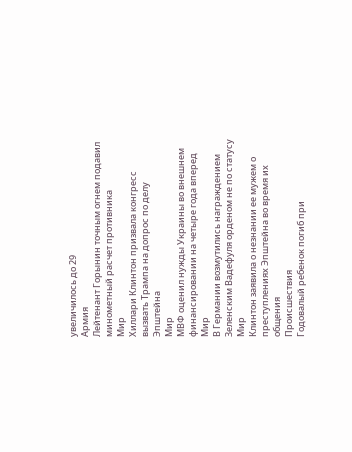увеличилось до 29
Армия
Лейтенант Горынин точным огнем подавил минометный расчет противника
Мир
Хиллари Клинтон призвала конгресс вызвать Трампа на допрос по делу Эпштейна
Мир
МВФ оценил нужды Украины во внешнем финансировании на четыре года вперед
Мир
В Германии возмутились награждением Зеленским Вадефуля орденом не по статусу
Мир
Клинтон заявила о незнании ее мужем о преступлениях Эпштейна во время их общения
Происшествия
Годовалый ребенок погиб при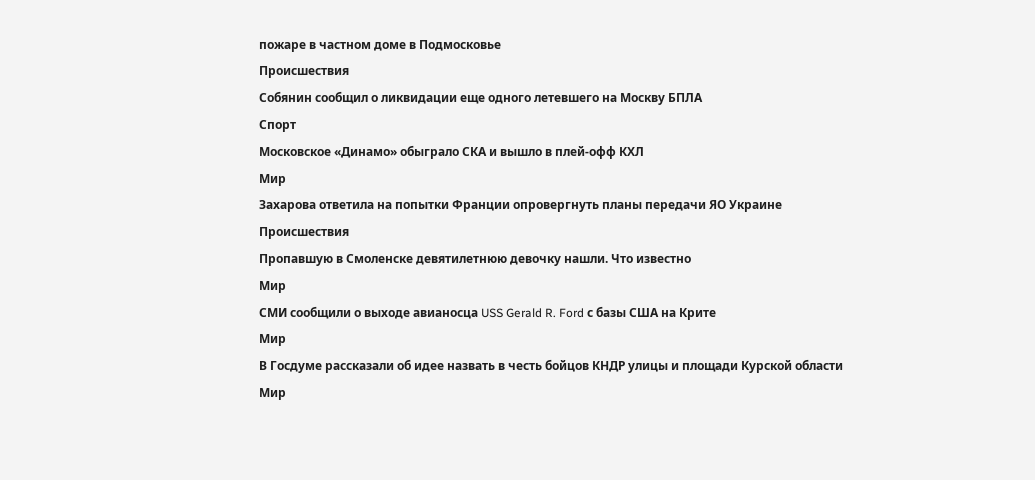пожаре в частном доме в Подмосковье
Происшествия
Собянин сообщил о ликвидации еще одного летевшего на Москву БПЛА
Спорт
Московское «Динамо» обыграло СКА и вышло в плей-офф КХЛ
Мир
Захарова ответила на попытки Франции опровергнуть планы передачи ЯО Украине
Происшествия
Пропавшую в Смоленске девятилетнюю девочку нашли. Что известно
Мир
СМИ сообщили о выходе авианосца USS Gerald R. Ford с базы США на Крите
Мир
В Госдуме рассказали об идее назвать в честь бойцов КНДР улицы и площади Курской области
Мир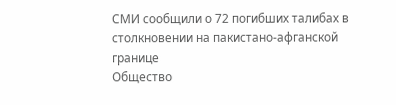СМИ сообщили о 72 погибших талибах в столкновении на пакистано-афганской границе
Общество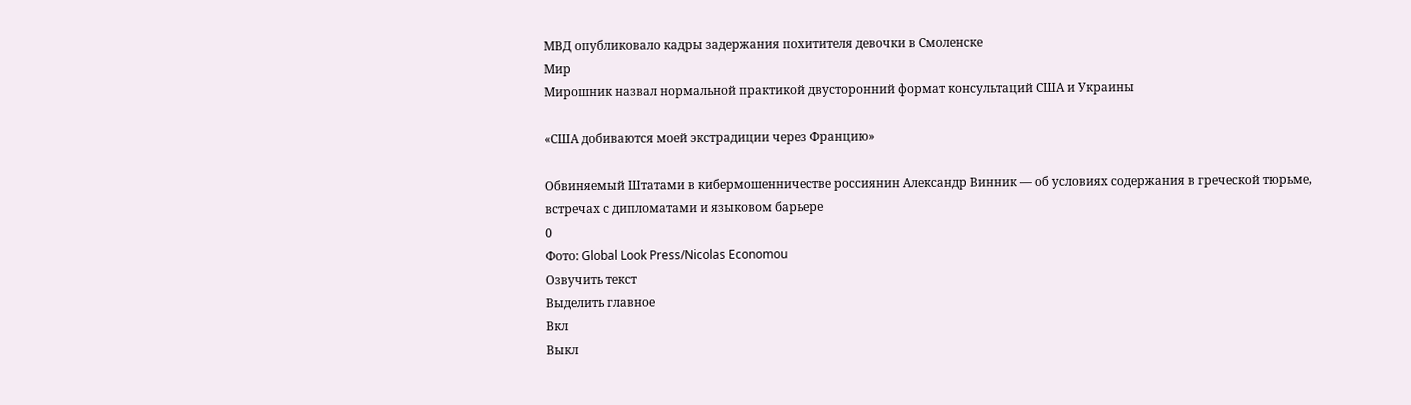МВД опубликовало кадры задержания похитителя девочки в Смоленске
Мир
Мирошник назвал нормальной практикой двусторонний формат консультаций США и Украины

«США добиваются моей экстрадиции через Францию»

Обвиняемый Штатами в кибермошенничестве россиянин Александр Винник — об условиях содержания в греческой тюрьме, встречах с дипломатами и языковом барьере
0
Фото: Global Look Press/Nicolas Economou
Озвучить текст
Выделить главное
Вкл
Выкл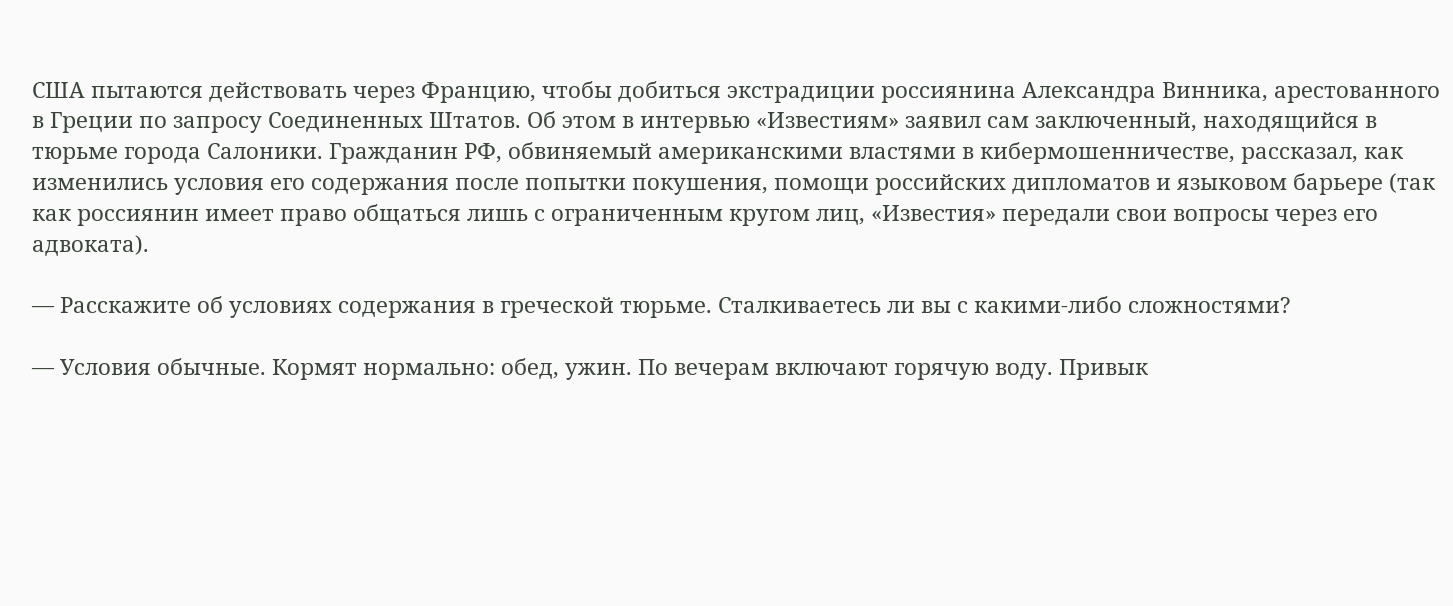США пытаются действовать через Францию, чтобы добиться экстрадиции россиянина Александра Винника, арестованного в Греции по запросу Соединенных Штатов. Об этом в интервью «Известиям» заявил сам заключенный, находящийся в тюрьме города Салоники. Гражданин РФ, обвиняемый американскими властями в кибермошенничестве, рассказал, как изменились условия его содержания после попытки покушения, помощи российских дипломатов и языковом барьере (так как россиянин имеет право общаться лишь с ограниченным кругом лиц, «Известия» передали свои вопросы через его адвоката).

— Расскажите об условиях содержания в греческой тюрьме. Сталкиваетесь ли вы с какими-либо сложностями?

— Условия обычные. Кормят нормально: обед, ужин. По вечерам включают горячую воду. Привык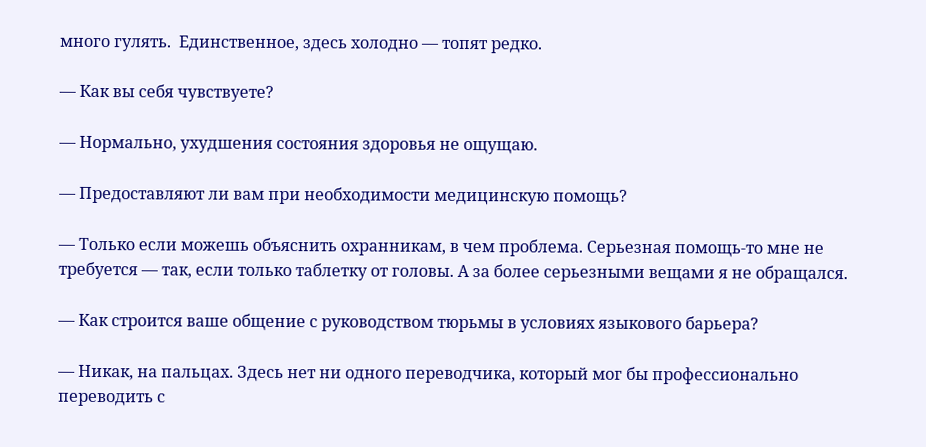много гулять.  Единственное, здесь холодно — топят редко.

— Как вы себя чувствуете?

— Нормально, ухудшения состояния здоровья не ощущаю.

— Предоставляют ли вам при необходимости медицинскую помощь?

— Только если можешь объяснить охранникам, в чем проблема. Серьезная помощь-то мне не требуется — так, если только таблетку от головы. А за более серьезными вещами я не обращался.

— Как строится ваше общение с руководством тюрьмы в условиях языкового барьера?

— Никак, на пальцах. Здесь нет ни одного переводчика, который мог бы профессионально переводить с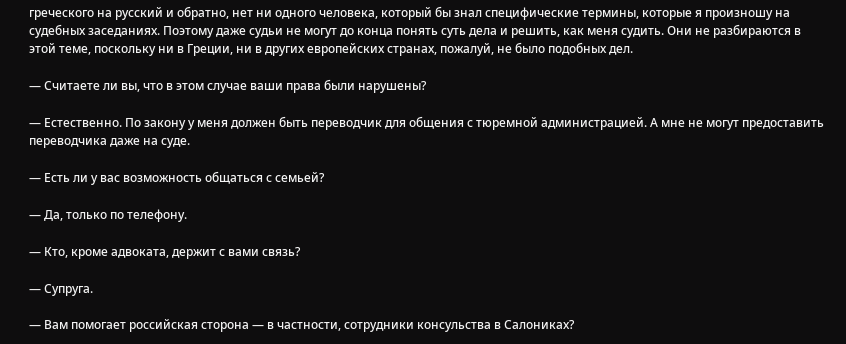греческого на русский и обратно, нет ни одного человека, который бы знал специфические термины, которые я произношу на судебных заседаниях. Поэтому даже судьи не могут до конца понять суть дела и решить, как меня судить. Они не разбираются в этой теме, поскольку ни в Греции, ни в других европейских странах, пожалуй, не было подобных дел.

— Считаете ли вы, что в этом случае ваши права были нарушены?

— Естественно. По закону у меня должен быть переводчик для общения с тюремной администрацией. А мне не могут предоставить переводчика даже на суде.

— Есть ли у вас возможность общаться с семьей?

— Да, только по телефону.

— Кто, кроме адвоката, держит с вами связь?

— Супруга.

— Вам помогает российская сторона — в частности, сотрудники консульства в Салониках?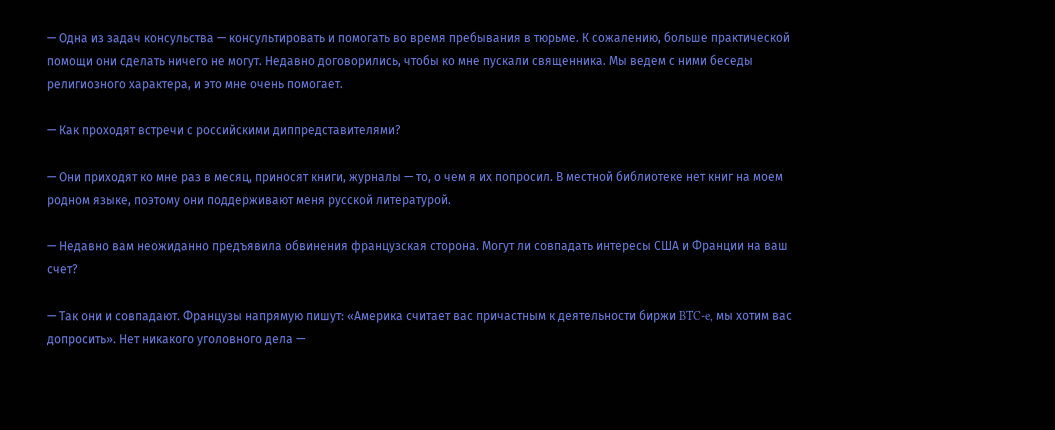— Одна из задач консульства — консультировать и помогать во время пребывания в тюрьме. К сожалению, больше практической помощи они сделать ничего не могут. Недавно договорились, чтобы ко мне пускали священника. Мы ведем с ними беседы религиозного характера, и это мне очень помогает.

— Как проходят встречи с российскими диппредставителями?

— Они приходят ко мне раз в месяц, приносят книги, журналы — то, о чем я их попросил. В местной библиотеке нет книг на моем родном языке, поэтому они поддерживают меня русской литературой.

— Недавно вам неожиданно предъявила обвинения французская сторона. Могут ли совпадать интересы США и Франции на ваш счет?

— Так они и совпадают. Французы напрямую пишут: «Америка считает вас причастным к деятельности биржи BTC-e, мы хотим вас допросить». Нет никакого уголовного дела —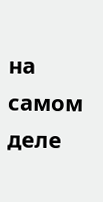на самом деле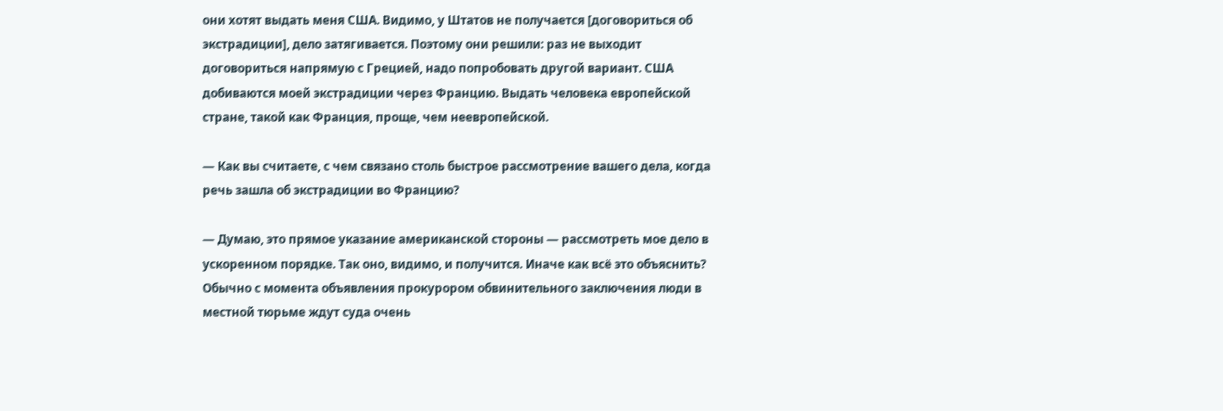они хотят выдать меня США. Видимо, у Штатов не получается [договориться об экстрадиции], дело затягивается. Поэтому они решили: раз не выходит договориться напрямую с Грецией, надо попробовать другой вариант. США добиваются моей экстрадиции через Францию. Выдать человека европейской стране, такой как Франция, проще, чем неевропейской.

— Как вы считаете, с чем связано столь быстрое рассмотрение вашего дела, когда речь зашла об экстрадиции во Францию?

— Думаю, это прямое указание американской стороны — рассмотреть мое дело в ускоренном порядке. Так оно, видимо, и получится. Иначе как всё это объяснить? Обычно с момента объявления прокурором обвинительного заключения люди в местной тюрьме ждут суда очень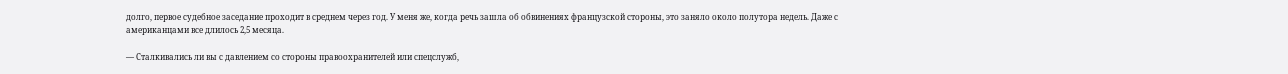долго, первое судебное заседание проходит в среднем через год. У меня же, когда речь зашла об обвинениях французской стороны, это заняло около полутора недель. Даже с американцами все длилось 2,5 месяца.

— Сталкивались ли вы с давлением со стороны правоохранителей или спецслужб,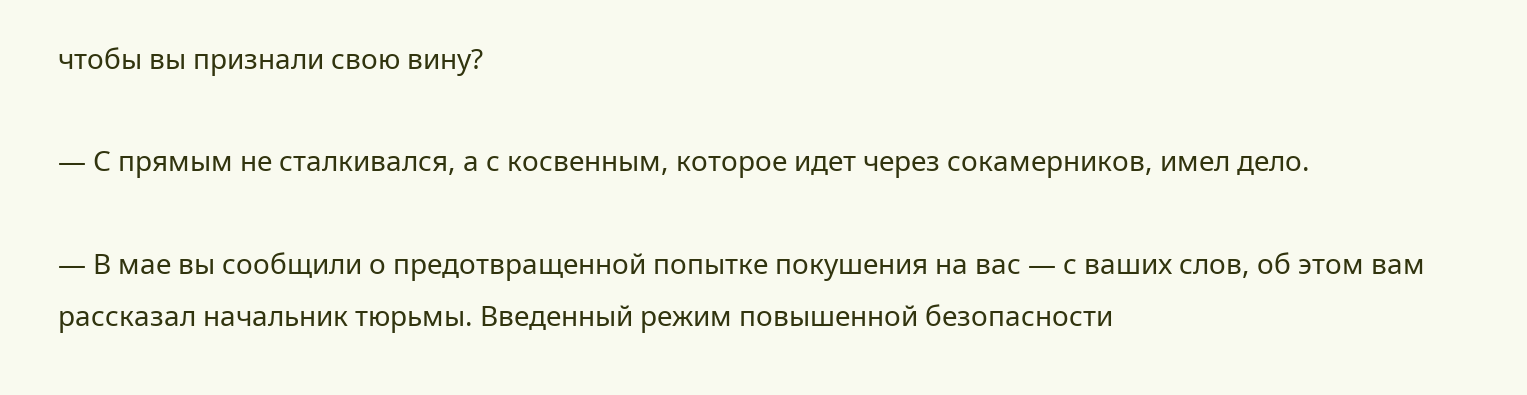чтобы вы признали свою вину?

— С прямым не сталкивался, а с косвенным, которое идет через сокамерников, имел дело.

— В мае вы сообщили о предотвращенной попытке покушения на вас — с ваших слов, об этом вам рассказал начальник тюрьмы. Введенный режим повышенной безопасности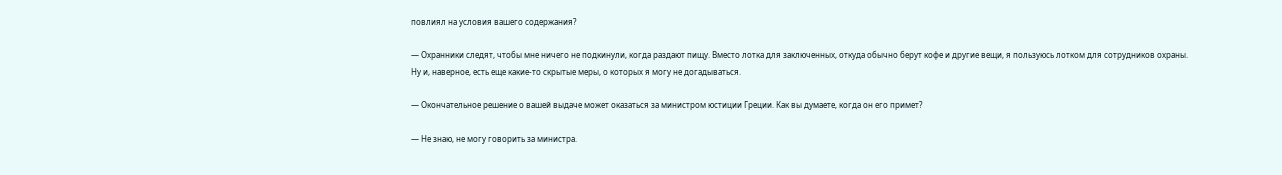повлиял на условия вашего содержания?

— Охранники следят, чтобы мне ничего не подкинули, когда раздают пищу. Вместо лотка для заключенных, откуда обычно берут кофе и другие вещи, я пользуюсь лотком для сотрудников охраны. Ну и, наверное, есть еще какие-то скрытые меры, о которых я могу не догадываться.

— Окончательное решение о вашей выдаче может оказаться за министром юстиции Греции. Как вы думаете, когда он его примет?

— Не знаю, не могу говорить за министра.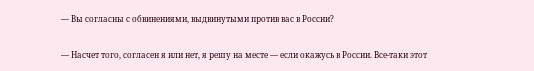— Вы согласны с обвинениями, выдвинутыми против вас в России?

— Насчет того, согласен я или нет, я решу на месте — если окажусь в России. Все-таки этот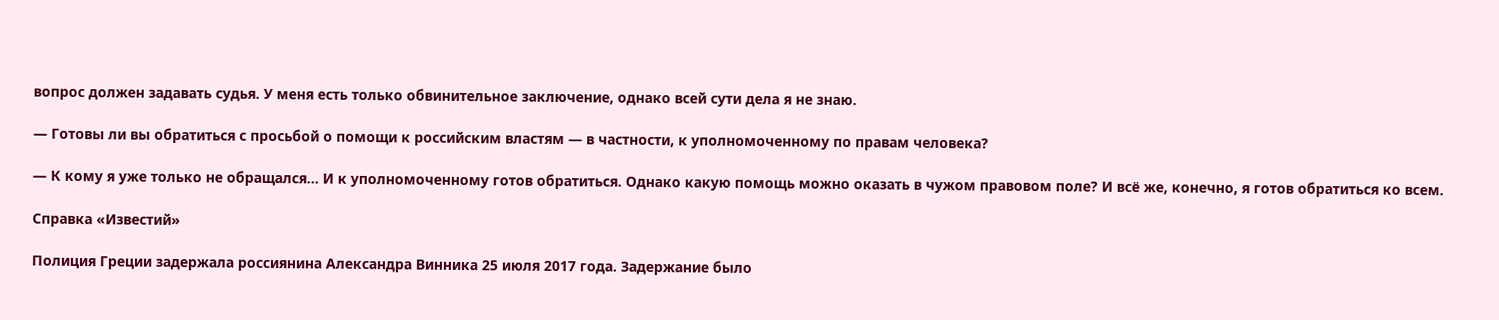вопрос должен задавать судья. У меня есть только обвинительное заключение, однако всей сути дела я не знаю.

— Готовы ли вы обратиться с просьбой о помощи к российским властям — в частности, к уполномоченному по правам человека?

— К кому я уже только не обращался... И к уполномоченному готов обратиться. Однако какую помощь можно оказать в чужом правовом поле? И всё же, конечно, я готов обратиться ко всем.

Справка «Известий»

Полиция Греции задержала россиянина Александра Винника 25 июля 2017 года. Задержание было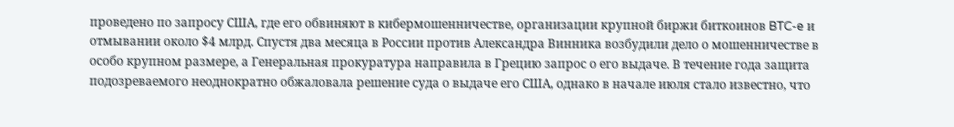проведено по запросу США, где его обвиняют в кибермошенничестве, организации крупной биржи биткоинов BTC-e и отмывании около $4 млрд. Спустя два месяца в России против Александра Винника возбудили дело о мошенничестве в особо крупном размере, а Генеральная прокуратура направила в Грецию запрос о его выдаче. В течение года защита подозреваемого неоднократно обжаловала решение суда о выдаче его США, однако в начале июля стало известно, что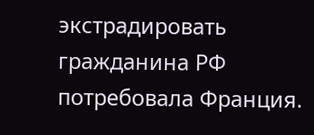экстрадировать гражданина РФ потребовала Франция.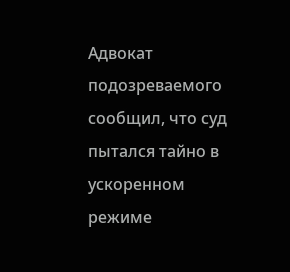Адвокат подозреваемого сообщил, что суд пытался тайно в ускоренном режиме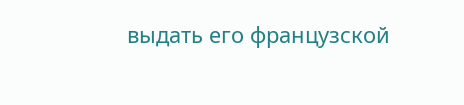выдать его французской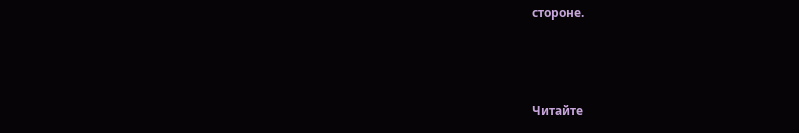стороне.



Читайте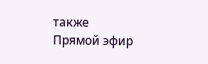также
Прямой эфир